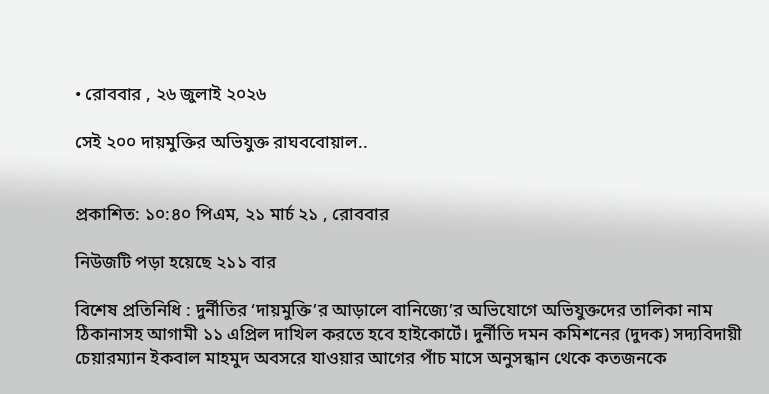• রোববার , ২৬ জুলাই ২০২৬

সেই ২০০ দায়মুক্তির অভিযুক্ত রাঘববোয়াল..


প্রকাশিত: ১০:৪০ পিএম, ২১ মার্চ ২১ , রোববার

নিউজটি পড়া হয়েছে ২১১ বার

বিশেষ প্রতিনিধি : দুর্নীতির ‘দায়মুক্তি’র আড়ালে বানিজ্যে’র অভিযোগে অভিযুক্তদের তালিকা নাম ঠিকানাসহ আগামী ১১ এপ্রিল দাখিল করতে হবে হাইকোর্টে। দুর্নীতি দমন কমিশনের (দুদক) সদ্যবিদায়ী চেয়ারম্যান ইকবাল মাহমুদ অবসরে যাওয়ার আগের পাঁচ মাসে অনুসন্ধান থেকে কতজনকে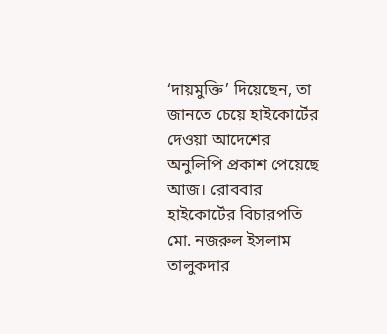‘দায়মুক্তি’ দিয়েছেন, তা জানতে চেয়ে হাইকোর্টের দেওয়া আদেশের অনুলিপি প্রকাশ পেয়েছে আজ। রোববার হাইকোর্টের বিচারপতি মো. নজরুল ইসলাম তালুকদার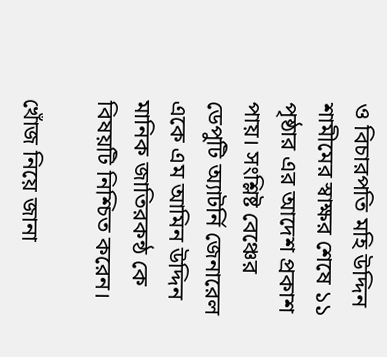ও বিচারপতি মহি উদ্দিন শামীমের স্বাক্ষর শেষে ১১ পৃষ্ঠার এর আদেশ প্রকাশ পায়। সংশ্লিষ্ট বেঞ্চের ডেপুটি অ্যাটর্নি জেনারেল একে এম আমিন উদ্দিন মানিক জাতিরকন্ঠ কে বিষয়টি নিশ্চিত করেন।

খোঁজ নিয়ে জানা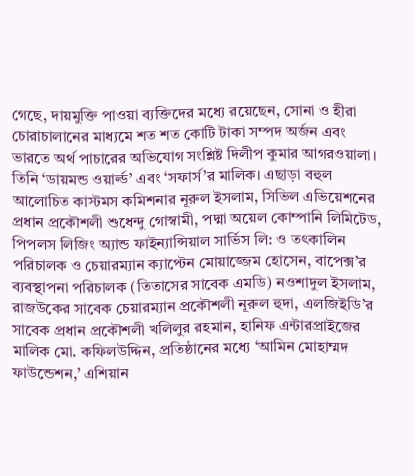গেছে, দায়মুক্তি পাওয়া ব্যক্তিদের মধ্যে রয়েছেন, সোনা ও হীরা চোরাচালানের মাধ্যমে শত শত কোটি টাকা সম্পদ অর্জন এবং ভারতে অর্থ পাচারের অভিযোগ সংশ্লিষ্ট দিলীপ কুমার আগরওয়ালা। তিনি ‘ডায়মন্ড ওয়ার্ল্ড’ এবং ‘সফার্স’র মালিক। এছাড়া বহুল আলোচিত কাস্টমস কমিশনার নূরুল ইসলাম, সিভিল এভিয়েশনের প্রধান প্রকৌশলী শুধেন্দু গোস্বামী, পদ্মা অয়েল কোম্পানি লিমিটেড, পিপলস লিজিং অ্যান্ড ফাইন্যান্সিয়াল সার্ভিস লি: ও তৎকালিন পরিচালক ও চেয়ারম্যান ক্যাপ্টেন মোয়াজ্জেম হোসেন, বাপেক্স’র ব্যবস্থাপনা পরিচালক (তিতাসের সাবেক এমডি) নওশাদুল ইসলাম, রাজউকের সাবেক চেয়ারম্যান প্রকৌশলী নূরুল হুদা, এলজিইডি’র সাবেক প্রধান প্রকৌশলী খলিলুর রহমান, হানিফ এন্টারপ্রাইজের মালিক মো. কফিলউদ্দিন, প্রতিষ্ঠানের মধ্যে ‘আমিন মোহাম্মদ ফাউন্ডেশন,’ এশিয়ান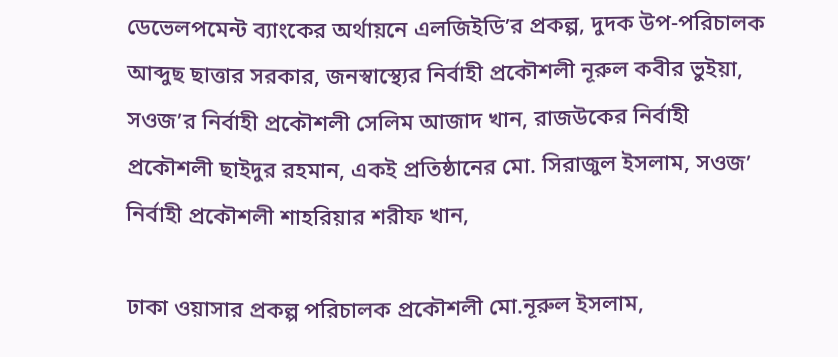ডেভেলপমেন্ট ব্যাংকের অর্থায়নে এলজিইডি’র প্রকল্প, দুদক উপ-পরিচালক আব্দুছ ছাত্তার সরকার, জনস্বাস্থ্যের নির্বাহী প্রকৌশলী নূরুল কবীর ভুইয়া, সওজ’র নির্বাহী প্রকৌশলী সেলিম আজাদ খান, রাজউকের নির্বাহী প্রকৌশলী ছাইদুর রহমান, একই প্রতিষ্ঠানের মো. সিরাজুল ইসলাম, সওজ’ নির্বাহী প্রকৌশলী শাহরিয়ার শরীফ খান,

ঢাকা ওয়াসার প্রকল্প পরিচালক প্রকৌশলী মো.নূরুল ইসলাম,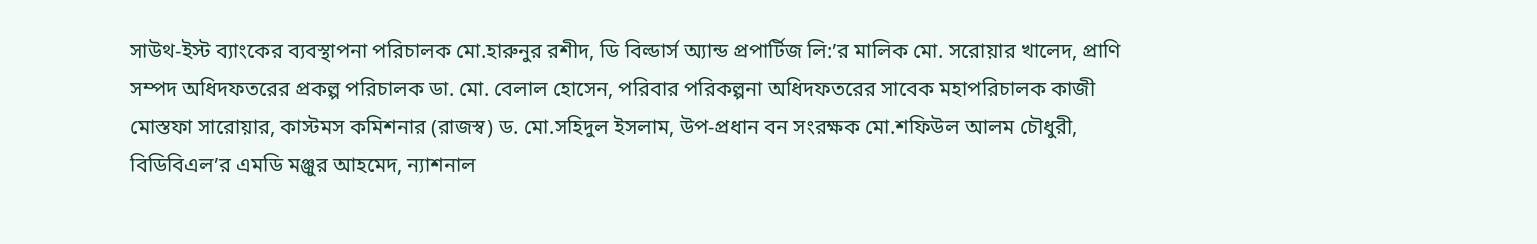সাউথ-ইস্ট ব্যাংকের ব্যবস্থাপনা পরিচালক মো.হারুনুর রশীদ, ডি বিল্ডার্স অ্যান্ড প্রপার্টিজ লি:’র মালিক মো. সরোয়ার খালেদ, প্রাণি সম্পদ অধিদফতরের প্রকল্প পরিচালক ডা. মো. বেলাল হোসেন, পরিবার পরিকল্পনা অধিদফতরের সাবেক মহাপরিচালক কাজী মোস্তফা সারোয়ার, কাস্টমস কমিশনার (রাজস্ব) ড. মো.সহিদুল ইসলাম, উপ-প্রধান বন সংরক্ষক মো.শফিউল আলম চৌধুরী, বিডিবিএল’র এমডি মঞ্জুর আহমেদ, ন্যাশনাল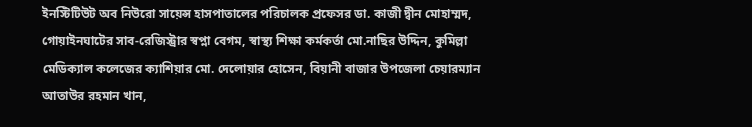ইনস্টিটিউট অব নিউরো সায়েন্স হাসপাতালের পরিচালক প্রফেসর ডা. কাজী দ্বীন মোহাম্মদ, গোয়াইনঘাটের সাব-রেজিস্ট্রার স্বপ্না বেগম, স্বাস্থ্য শিক্ষা কর্মকর্তা মো.নাছির উদ্দিন, কুমিল্লা মেডিক্যাল কলেজের ক্যাশিয়ার মো. দেলোয়ার হোসেন, বিয়ানী বাজার উপজেলা চেয়ারম্যান আতাউর রহমান খান,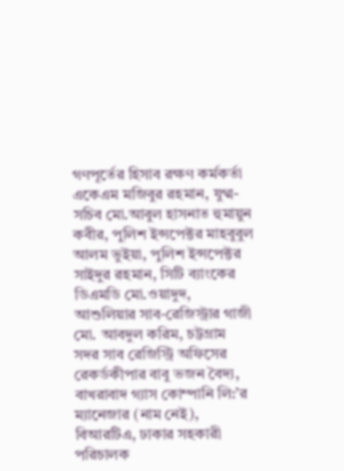গণপূর্তের হিসাব রক্ষণ কর্মকর্তা একেএম মজিবুর রহমান, যুগ্ম-সচিব মো.আবুল হাসনাত হুমায়ুন কবীর, পুলিশ ইন্সপেক্টর মাহবুবুল আলম ভুইয়া, পুলিশ ইন্সপেক্টর সাইদুর রহমান, সিটি ব্যাংকের ডিএমডি মো.ওয়াদুদ, আশুলিয়ার সাব-রেজিস্ট্রার গাজী মো. আবদুল করিম, চট্টগ্রাম সদর সাব রেজিস্ট্রি অফিসের রেকর্ডকীপার বাবু ভজন বৈদ্য, বাখরাবাদ গ্যাস কোম্পানি লি:’র ম্যানেজার (নাম নেই), বিআরটিএ, ঢাকার সহকারী পরিচালক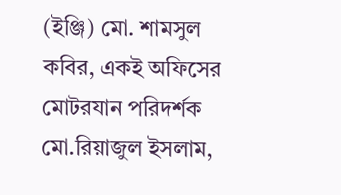(ইঞ্জি) মো. শামসুল কবির, একই অফিসের মোটরযান পরিদর্শক মো.রিয়াজুল ইসলাম,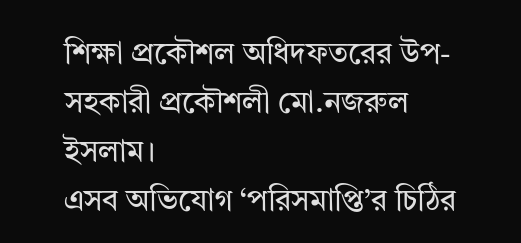শিক্ষা প্রকৌশল অধিদফতরের উপ-সহকারী প্রকৌশলী মো.নজরুল ইসলাম।
এসব অভিযোগ ‘পরিসমাপ্তি’র চিঠির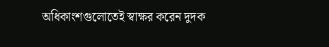অধিকাংশগুলোতেই স্বাক্ষর করেন দুদক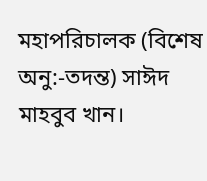মহাপরিচালক (বিশেষ অনু:-তদন্ত) সাঈদ মাহবুব খান।